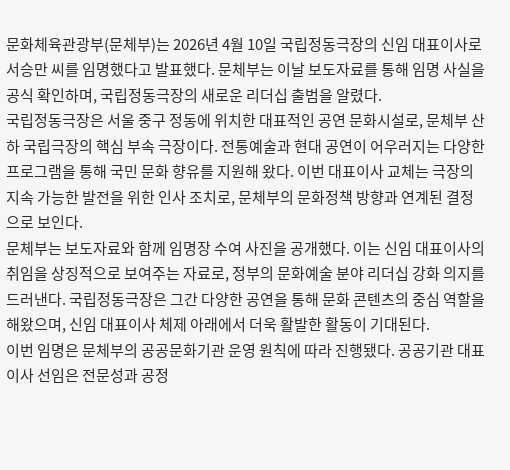문화체육관광부(문체부)는 2026년 4월 10일 국립정동극장의 신임 대표이사로 서승만 씨를 임명했다고 발표했다. 문체부는 이날 보도자료를 통해 임명 사실을 공식 확인하며, 국립정동극장의 새로운 리더십 출범을 알렸다.
국립정동극장은 서울 중구 정동에 위치한 대표적인 공연 문화시설로, 문체부 산하 국립극장의 핵심 부속 극장이다. 전통예술과 현대 공연이 어우러지는 다양한 프로그램을 통해 국민 문화 향유를 지원해 왔다. 이번 대표이사 교체는 극장의 지속 가능한 발전을 위한 인사 조치로, 문체부의 문화정책 방향과 연계된 결정으로 보인다.
문체부는 보도자료와 함께 임명장 수여 사진을 공개했다. 이는 신임 대표이사의 취임을 상징적으로 보여주는 자료로, 정부의 문화예술 분야 리더십 강화 의지를 드러낸다. 국립정동극장은 그간 다양한 공연을 통해 문화 콘텐츠의 중심 역할을 해왔으며, 신임 대표이사 체제 아래에서 더욱 활발한 활동이 기대된다.
이번 임명은 문체부의 공공문화기관 운영 원칙에 따라 진행됐다. 공공기관 대표이사 선임은 전문성과 공정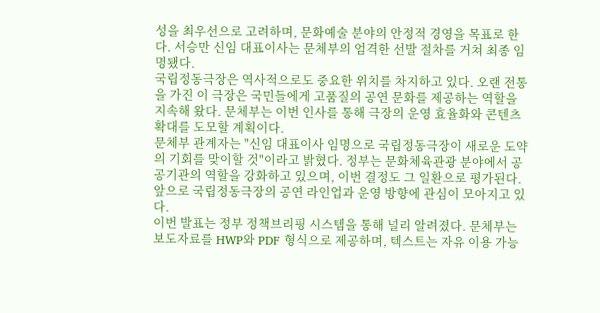성을 최우선으로 고려하며, 문화예술 분야의 안정적 경영을 목표로 한다. 서승만 신임 대표이사는 문체부의 엄격한 선발 절차를 거쳐 최종 임명됐다.
국립정동극장은 역사적으로도 중요한 위치를 차지하고 있다. 오랜 전통을 가진 이 극장은 국민들에게 고품질의 공연 문화를 제공하는 역할을 지속해 왔다. 문체부는 이번 인사를 통해 극장의 운영 효율화와 콘텐츠 확대를 도모할 계획이다.
문체부 관계자는 "신임 대표이사 임명으로 국립정동극장이 새로운 도약의 기회를 맞이할 것"이라고 밝혔다. 정부는 문화체육관광 분야에서 공공기관의 역할을 강화하고 있으며, 이번 결정도 그 일환으로 평가된다. 앞으로 국립정동극장의 공연 라인업과 운영 방향에 관심이 모아지고 있다.
이번 발표는 정부 정책브리핑 시스템을 통해 널리 알려졌다. 문체부는 보도자료를 HWP와 PDF 형식으로 제공하며, 텍스트는 자유 이용 가능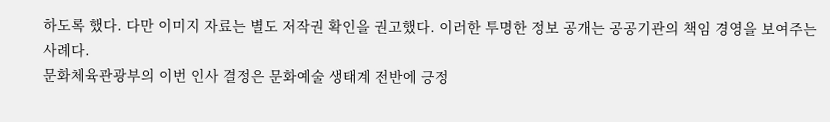하도록 했다. 다만 이미지 자료는 별도 저작권 확인을 권고했다. 이러한 투명한 정보 공개는 공공기관의 책임 경영을 보여주는 사례다.
문화체육관광부의 이번 인사 결정은 문화예술 생태계 전반에 긍정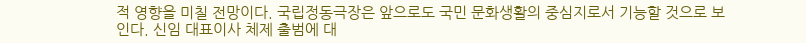적 영향을 미칠 전망이다. 국립정동극장은 앞으로도 국민 문화생활의 중심지로서 기능할 것으로 보인다. 신임 대표이사 체제 출범에 대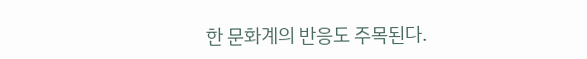한 문화계의 반응도 주목된다.